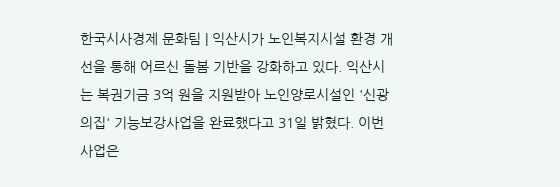한국시사경제 문화팀 | 익산시가 노인복지시설 환경 개선을 통해 어르신 돌봄 기반을 강화하고 있다. 익산시는 복권기금 3억 원을 지원받아 노인양로시설인 '신광의집' 기능보강사업을 완료했다고 31일 밝혔다. 이번 사업은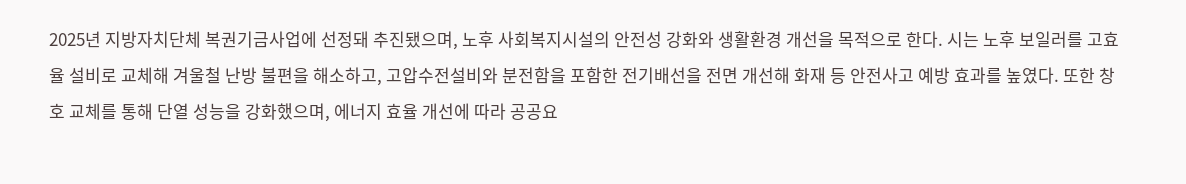2025년 지방자치단체 복권기금사업에 선정돼 추진됐으며, 노후 사회복지시설의 안전성 강화와 생활환경 개선을 목적으로 한다. 시는 노후 보일러를 고효율 설비로 교체해 겨울철 난방 불편을 해소하고, 고압수전설비와 분전함을 포함한 전기배선을 전면 개선해 화재 등 안전사고 예방 효과를 높였다. 또한 창호 교체를 통해 단열 성능을 강화했으며, 에너지 효율 개선에 따라 공공요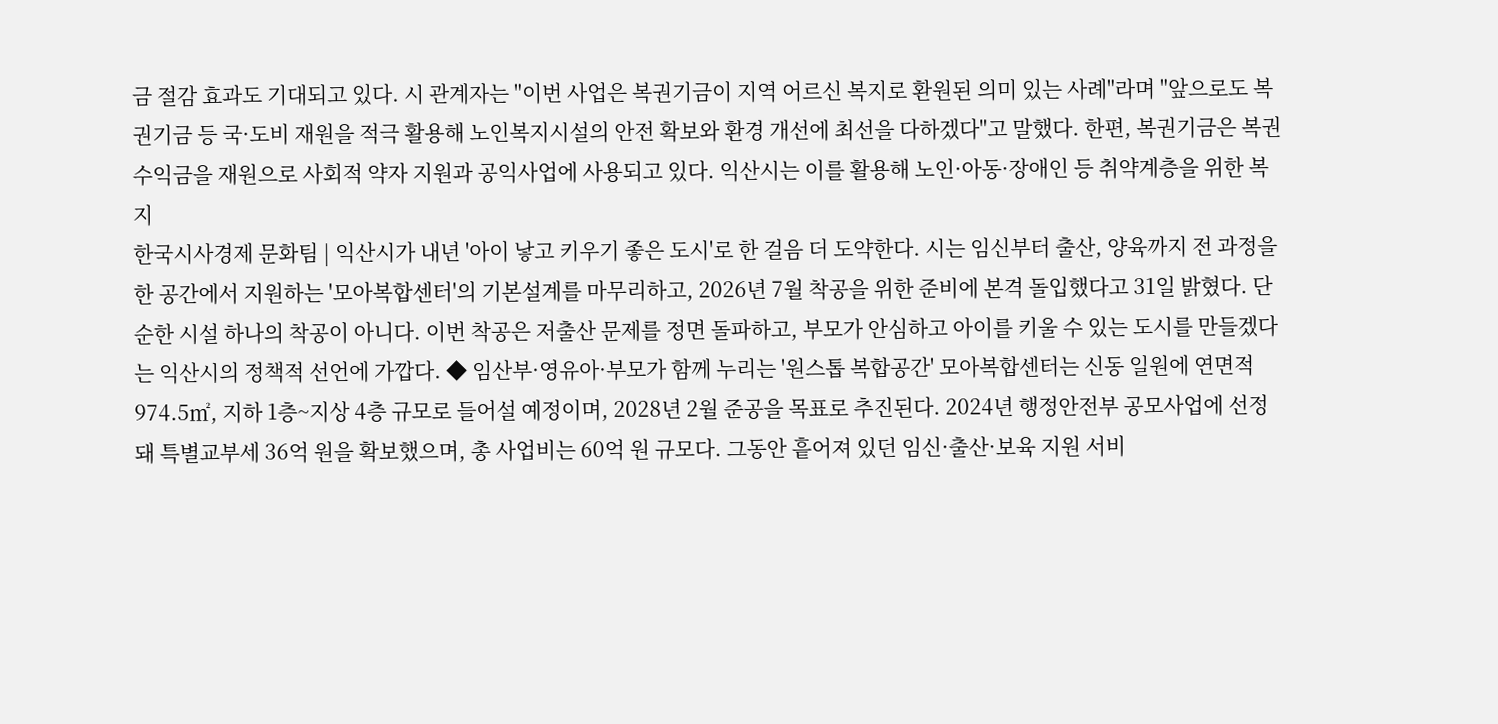금 절감 효과도 기대되고 있다. 시 관계자는 "이번 사업은 복권기금이 지역 어르신 복지로 환원된 의미 있는 사례"라며 "앞으로도 복권기금 등 국·도비 재원을 적극 활용해 노인복지시설의 안전 확보와 환경 개선에 최선을 다하겠다"고 말했다. 한편, 복권기금은 복권 수익금을 재원으로 사회적 약자 지원과 공익사업에 사용되고 있다. 익산시는 이를 활용해 노인·아동·장애인 등 취약계층을 위한 복지
한국시사경제 문화팀 | 익산시가 내년 '아이 낳고 키우기 좋은 도시'로 한 걸음 더 도약한다. 시는 임신부터 출산, 양육까지 전 과정을 한 공간에서 지원하는 '모아복합센터'의 기본설계를 마무리하고, 2026년 7월 착공을 위한 준비에 본격 돌입했다고 31일 밝혔다. 단순한 시설 하나의 착공이 아니다. 이번 착공은 저출산 문제를 정면 돌파하고, 부모가 안심하고 아이를 키울 수 있는 도시를 만들겠다는 익산시의 정책적 선언에 가깝다. ◆ 임산부·영유아·부모가 함께 누리는 '원스톱 복합공간' 모아복합센터는 신동 일원에 연면적 974.5㎡, 지하 1층~지상 4층 규모로 들어설 예정이며, 2028년 2월 준공을 목표로 추진된다. 2024년 행정안전부 공모사업에 선정돼 특별교부세 36억 원을 확보했으며, 총 사업비는 60억 원 규모다. 그동안 흩어져 있던 임신·출산·보육 지원 서비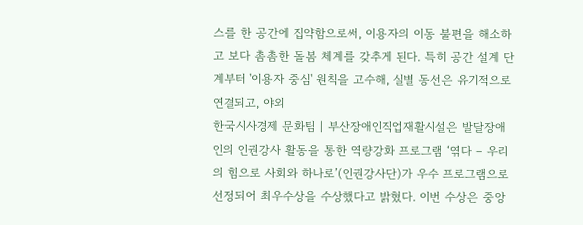스를 한 공간에 집약함으로써, 이용자의 이동 불편을 해소하고 보다 촘촘한 돌봄 체계를 갖추게 된다. 특히 공간 설계 단계부터 '이용자 중심' 원칙을 고수해, 실별 동선은 유기적으로 연결되고, 야외
한국시사경제 문화팀 | 부산장애인직업재활시설은 발달장애인의 인권강사 활동을 통한 역량강화 프로그램 ‘엮다 – 우리의 힘으로 사회와 하나로’(인권강사단)가 우수 프로그램으로 선정되어 최우수상을 수상했다고 밝혔다. 이번 수상은 중앙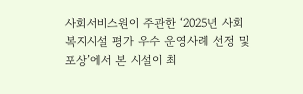사회서비스원이 주관한 ‘2025년 사회복지시설 평가 우수 운영사례 선정 및 포상’에서 본 시설이 최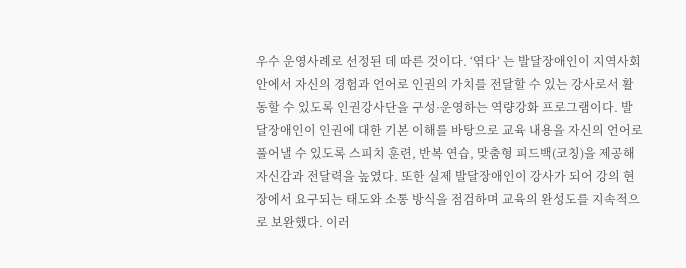우수 운영사례로 선정된 데 따른 것이다. ‘엮다’ 는 발달장애인이 지역사회 안에서 자신의 경험과 언어로 인권의 가치를 전달할 수 있는 강사로서 활동할 수 있도록 인권강사단을 구성·운영하는 역량강화 프로그램이다. 발달장애인이 인권에 대한 기본 이해를 바탕으로 교육 내용을 자신의 언어로 풀어낼 수 있도록 스피치 훈련, 반복 연습, 맞춤형 피드백(코칭)을 제공해 자신감과 전달력을 높였다. 또한 실제 발달장애인이 강사가 되어 강의 현장에서 요구되는 태도와 소통 방식을 점검하며 교육의 완성도를 지속적으로 보완했다. 이러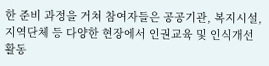한 준비 과정을 거쳐 참여자들은 공공기관, 복지시설, 지역단체 등 다양한 현장에서 인권교육 및 인식개선 활동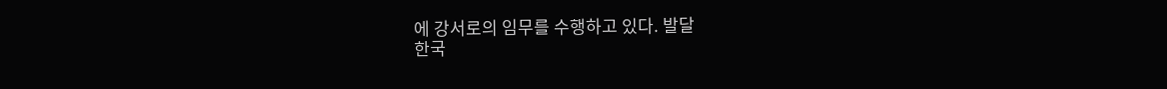에 강서로의 임무를 수행하고 있다. 발달
한국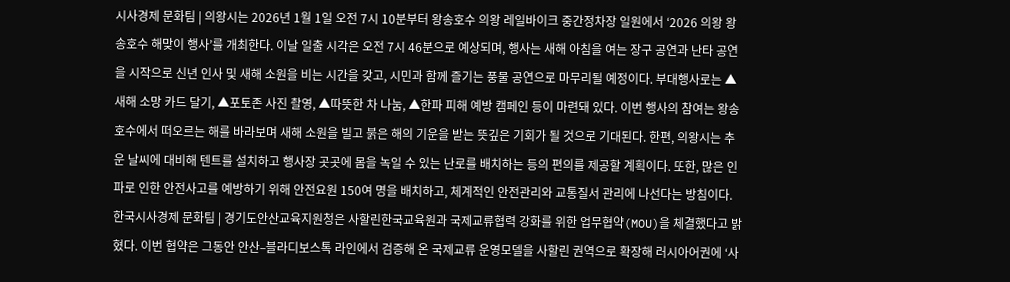시사경제 문화팀 | 의왕시는 2026년 1월 1일 오전 7시 10분부터 왕송호수 의왕 레일바이크 중간정차장 일원에서 ‘2026 의왕 왕송호수 해맞이 행사’를 개최한다. 이날 일출 시각은 오전 7시 46분으로 예상되며, 행사는 새해 아침을 여는 장구 공연과 난타 공연을 시작으로 신년 인사 및 새해 소원을 비는 시간을 갖고, 시민과 함께 즐기는 풍물 공연으로 마무리될 예정이다. 부대행사로는 ▲새해 소망 카드 달기, ▲포토존 사진 촬영, ▲따뜻한 차 나눔, ▲한파 피해 예방 캠페인 등이 마련돼 있다. 이번 행사의 참여는 왕송호수에서 떠오르는 해를 바라보며 새해 소원을 빌고 붉은 해의 기운을 받는 뜻깊은 기회가 될 것으로 기대된다. 한편, 의왕시는 추운 날씨에 대비해 텐트를 설치하고 행사장 곳곳에 몸을 녹일 수 있는 난로를 배치하는 등의 편의를 제공할 계획이다. 또한, 많은 인파로 인한 안전사고를 예방하기 위해 안전요원 150여 명을 배치하고, 체계적인 안전관리와 교통질서 관리에 나선다는 방침이다.
한국시사경제 문화팀 | 경기도안산교육지원청은 사할린한국교육원과 국제교류협력 강화를 위한 업무협약(MOU)을 체결했다고 밝혔다. 이번 협약은 그동안 안산–블라디보스톡 라인에서 검증해 온 국제교류 운영모델을 사할린 권역으로 확장해 러시아어권에 ‘사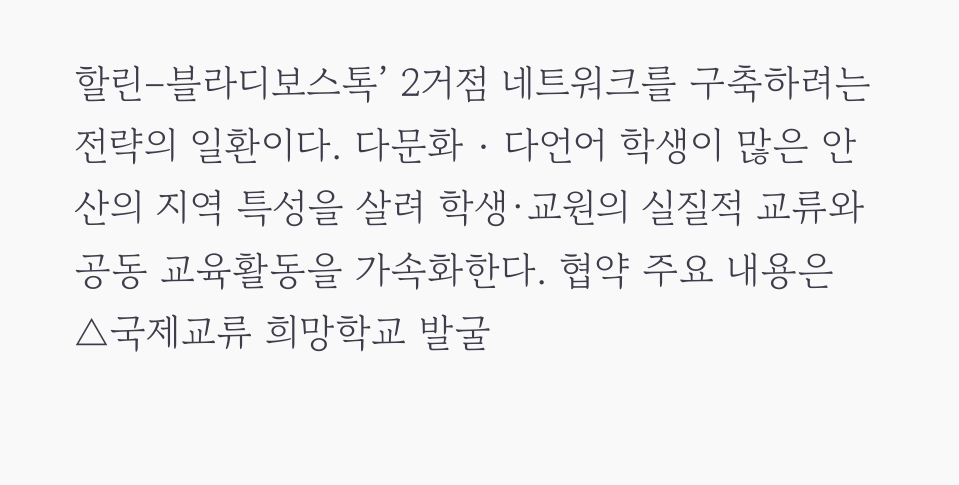할린–블라디보스톡’ 2거점 네트워크를 구축하려는 전략의 일환이다. 다문화‧다언어 학생이 많은 안산의 지역 특성을 살려 학생·교원의 실질적 교류와 공동 교육활동을 가속화한다. 협약 주요 내용은 △국제교류 희망학교 발굴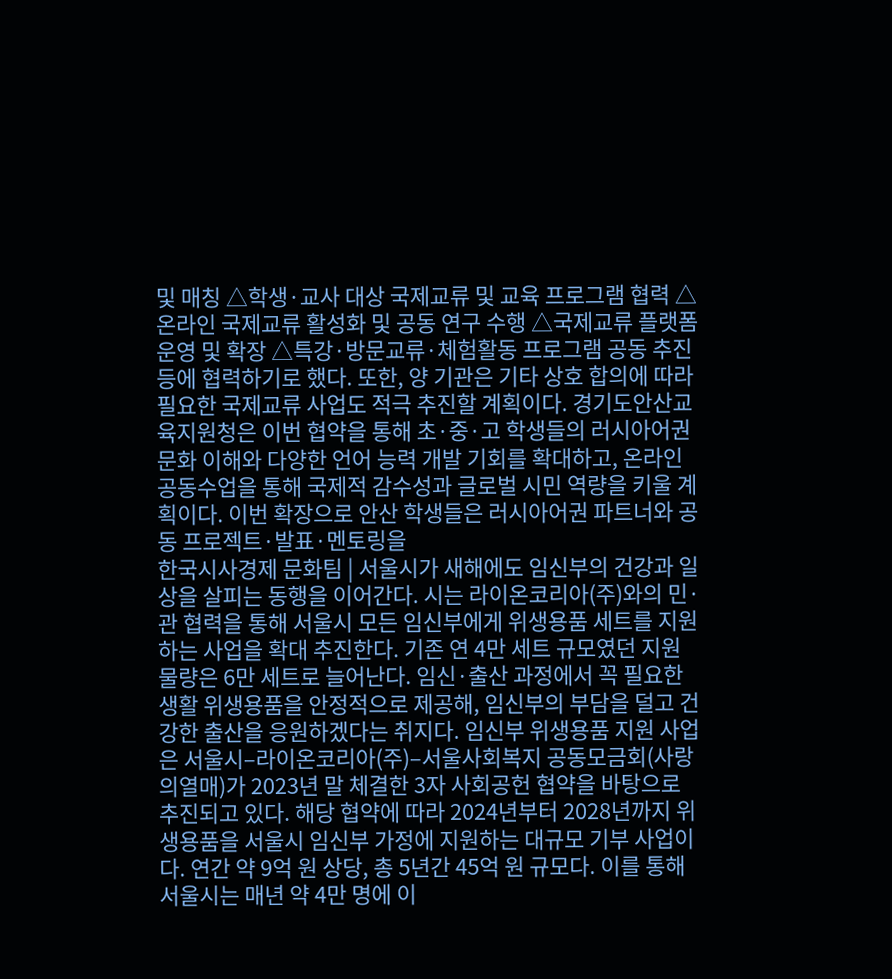및 매칭 △학생·교사 대상 국제교류 및 교육 프로그램 협력 △온라인 국제교류 활성화 및 공동 연구 수행 △국제교류 플랫폼 운영 및 확장 △특강·방문교류·체험활동 프로그램 공동 추진 등에 협력하기로 했다. 또한, 양 기관은 기타 상호 합의에 따라 필요한 국제교류 사업도 적극 추진할 계획이다. 경기도안산교육지원청은 이번 협약을 통해 초·중·고 학생들의 러시아어권 문화 이해와 다양한 언어 능력 개발 기회를 확대하고, 온라인 공동수업을 통해 국제적 감수성과 글로벌 시민 역량을 키울 계획이다. 이번 확장으로 안산 학생들은 러시아어권 파트너와 공동 프로젝트·발표·멘토링을
한국시사경제 문화팀 | 서울시가 새해에도 임신부의 건강과 일상을 살피는 동행을 이어간다. 시는 라이온코리아(주)와의 민·관 협력을 통해 서울시 모든 임신부에게 위생용품 세트를 지원하는 사업을 확대 추진한다. 기존 연 4만 세트 규모였던 지원 물량은 6만 세트로 늘어난다. 임신·출산 과정에서 꼭 필요한 생활 위생용품을 안정적으로 제공해, 임신부의 부담을 덜고 건강한 출산을 응원하겠다는 취지다. 임신부 위생용품 지원 사업은 서울시–라이온코리아(주)–서울사회복지 공동모금회(사랑의열매)가 2023년 말 체결한 3자 사회공헌 협약을 바탕으로 추진되고 있다. 해당 협약에 따라 2024년부터 2028년까지 위생용품을 서울시 임신부 가정에 지원하는 대규모 기부 사업이다. 연간 약 9억 원 상당, 총 5년간 45억 원 규모다. 이를 통해 서울시는 매년 약 4만 명에 이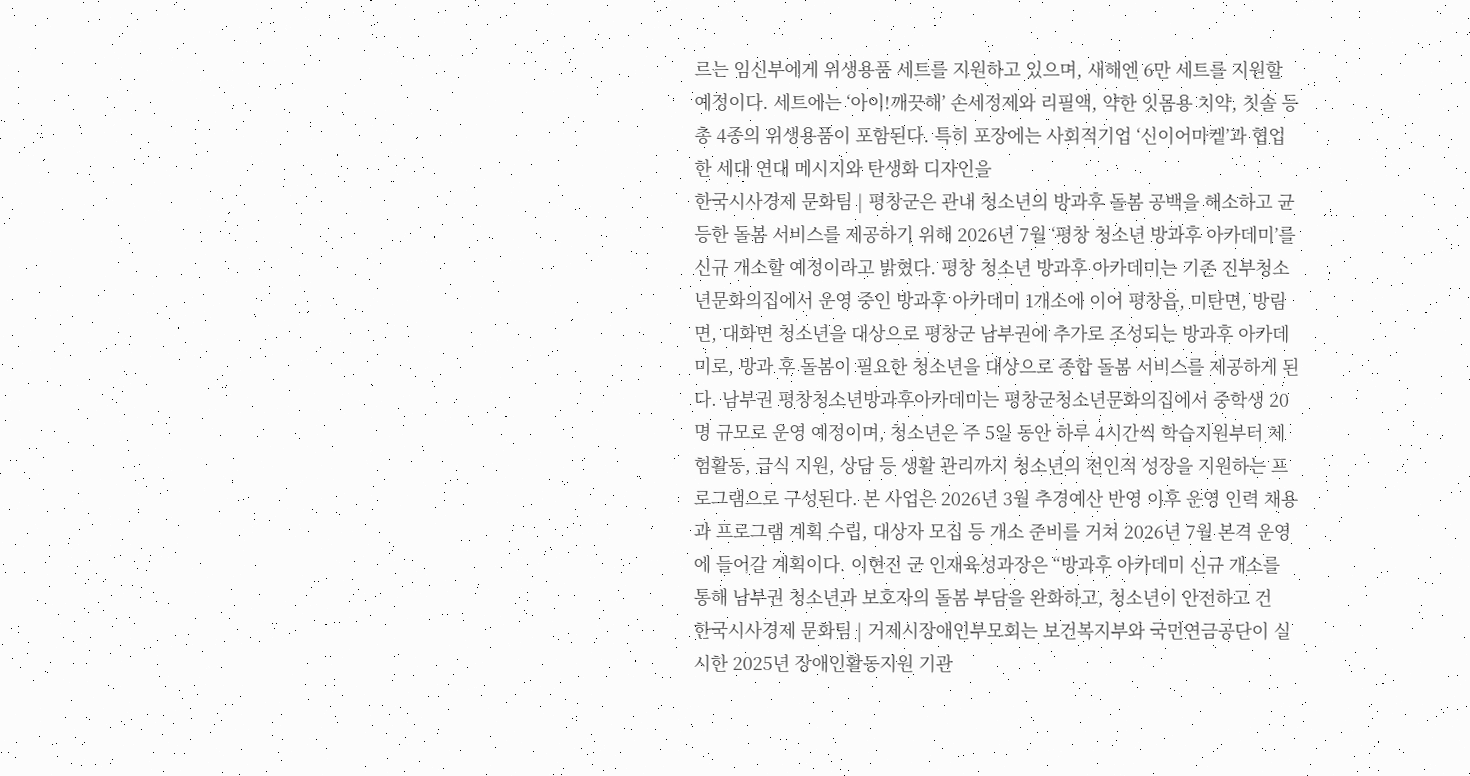르는 임신부에게 위생용품 세트를 지원하고 있으며, 새해엔 6만 세트를 지원할 예정이다. 세트에는 ‘아이!깨끗해’ 손세정제와 리필액, 약한 잇몸용 치약, 칫솔 등 총 4종의 위생용품이 포함된다. 특히 포장에는 사회적기업 ‘신이어마켙’과 협업한 세대 연대 메시지와 탄생화 디자인을
한국시사경제 문화팀 | 평창군은 관내 청소년의 방과후 돌봄 공백을 해소하고 균등한 돌봄 서비스를 제공하기 위해 2026년 7월 ‘평창 청소년 방과후 아카데미’를 신규 개소할 예정이라고 밝혔다. 평창 청소년 방과후 아카데미는 기존 진부청소년문화의집에서 운영 중인 방과후 아카데미 1개소에 이어 평창읍, 미탄면, 방림면, 대화면 청소년을 대상으로 평창군 남부권에 추가로 조성되는 방과후 아카데미로, 방과 후 돌봄이 필요한 청소년을 대상으로 종합 돌봄 서비스를 제공하게 된다. 남부권 평창청소년방과후아카데미는 평창군청소년문화의집에서 중학생 20명 규모로 운영 예정이며, 청소년은 주 5일 동안 하루 4시간씩 학습지원부터 체험활동, 급식 지원, 상담 등 생활 관리까지 청소년의 전인적 성장을 지원하는 프로그램으로 구성된다. 본 사업은 2026년 3월 추경예산 반영 이후 운영 인력 채용과 프로그램 계획 수립, 대상자 모집 등 개소 준비를 거쳐 2026년 7월 본격 운영에 들어갈 계획이다. 이현진 군 인재육성과장은 “방과후 아카데미 신규 개소를 통해 남부권 청소년과 보호자의 돌봄 부담을 완화하고, 청소년이 안전하고 건
한국시사경제 문화팀 | 거제시장애인부모회는 보건복지부와 국민연금공단이 실시한 2025년 장애인활동지원 기관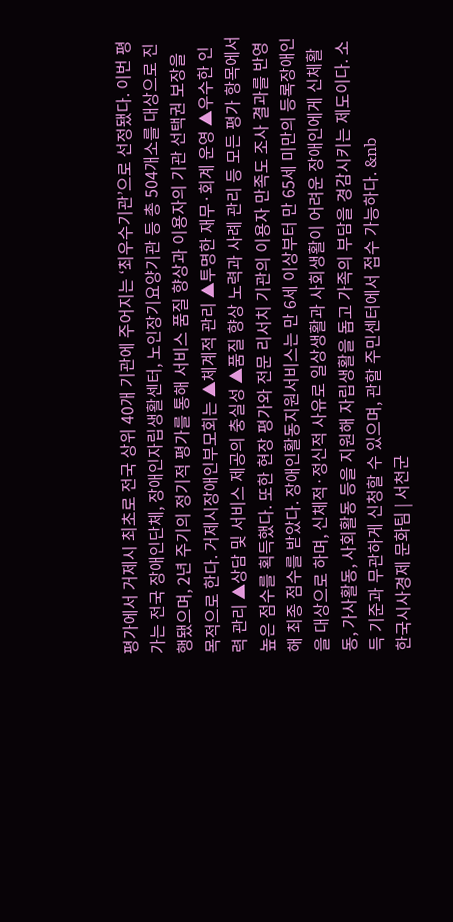평가에서 거제시 최초로 전국 상위 40개 기관에 주어지는 ‘최우수기관’으로 선정됐다. 이번 평가는 전국 장애인단체, 장애인자립생활센터, 노인장기요양기관 등 총 504개소를 대상으로 진행됐으며, 2년 주기의 정기적 평가를 통해 서비스 품질 향상과 이용자의 기관 선택권 보장을 목적으로 한다. 거제시장애인부모회는 ▲체계적 관리 ▲투명한 재무·회계 운영 ▲우수한 인력 관리 ▲상담 및 서비스 제공의 충실성 ▲품질 향상 노력과 사례 관리 등 모든 평가 항목에서 높은 점수를 획득했다. 또한 현장 평가와 전문 리서치 기관의 이용자 만족도 조사 결과를 반영해 최종 점수를 받았다. 장애인활동지원서비스는 만 6세 이상부터 만 65세 미만의 등록장애인을 대상으로 하며, 신체적·정신적 사유로 일상생활과 사회생활이 어려운 장애인에게 신체활동, 가사활동, 사회활동 등을 지원해 자립생활을 돕고 가족의 부담을 경감시키는 제도이다. 소득 기준과 무관하게 신청할 수 있으며, 관할 주민센터에서 접수 가능하다. &nb
한국시사경제 문화팀 | 서천군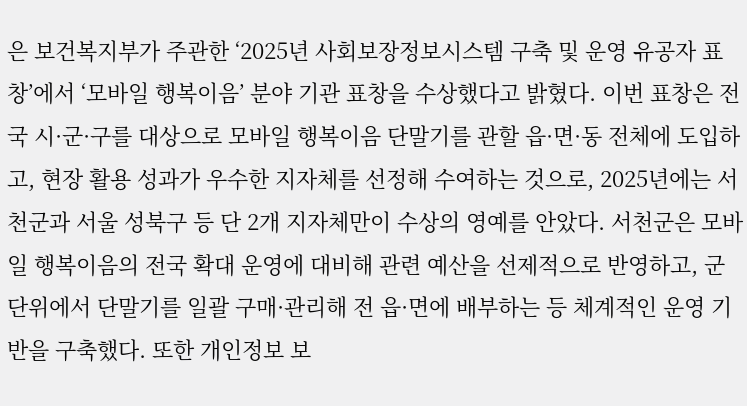은 보건복지부가 주관한 ‘2025년 사회보장정보시스템 구축 및 운영 유공자 표창’에서 ‘모바일 행복이음’ 분야 기관 표창을 수상했다고 밝혔다. 이번 표창은 전국 시·군·구를 대상으로 모바일 행복이음 단말기를 관할 읍·면·동 전체에 도입하고, 현장 활용 성과가 우수한 지자체를 선정해 수여하는 것으로, 2025년에는 서천군과 서울 성북구 등 단 2개 지자체만이 수상의 영예를 안았다. 서천군은 모바일 행복이음의 전국 확대 운영에 대비해 관련 예산을 선제적으로 반영하고, 군 단위에서 단말기를 일괄 구매·관리해 전 읍·면에 배부하는 등 체계적인 운영 기반을 구축했다. 또한 개인정보 보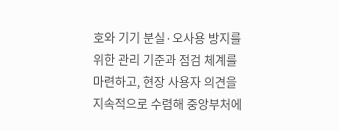호와 기기 분실·오사용 방지를 위한 관리 기준과 점검 체계를 마련하고, 현장 사용자 의견을 지속적으로 수렴해 중앙부처에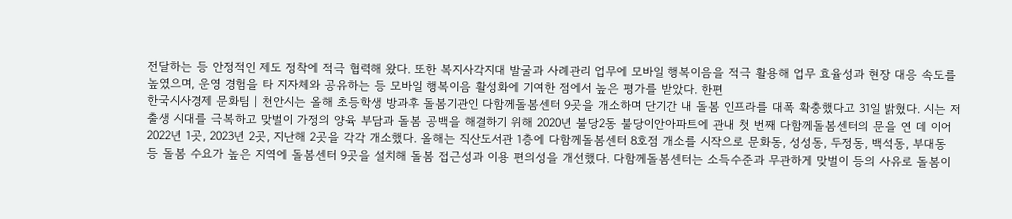전달하는 등 안정적인 제도 정착에 적극 협력해 왔다. 또한 복지사각지대 발굴과 사례관리 업무에 모바일 행복이음을 적극 활용해 업무 효율성과 현장 대응 속도를 높였으며, 운영 경험을 타 지자체와 공유하는 등 모바일 행복이음 활성화에 기여한 점에서 높은 평가를 받았다. 한편
한국시사경제 문화팀 | 천안시는 올해 초등학생 방과후 돌봄기관인 다함께돌봄센터 9곳을 개소하며 단기간 내 돌봄 인프라를 대폭 확충했다고 31일 밝혔다. 시는 저출생 시대를 극복하고 맞벌이 가정의 양육 부담과 돌봄 공백을 해결하기 위해 2020년 불당2동 불당이안아파트에 관내 첫 번째 다함께돌봄센터의 문을 연 데 이어 2022년 1곳, 2023년 2곳, 지난해 2곳을 각각 개소했다. 올해는 직산도서관 1층에 다함께돌봄센터 8호점 개소를 시작으로 문화동, 성성동, 두정동, 백석동, 부대동 등 돌봄 수요가 높은 지역에 돌봄센터 9곳을 설치해 돌봄 접근성과 이용 편의성을 개선했다. 다함께돌봄센터는 소득수준과 무관하게 맞벌이 등의 사유로 돌봄이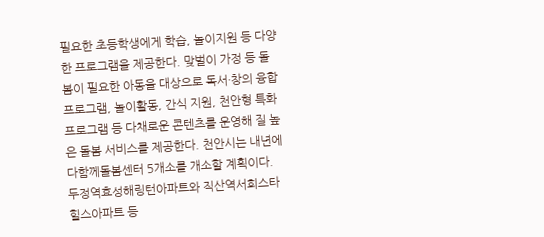필요한 초등학생에게 학습, 놀이지원 등 다양한 프로그램을 제공한다. 맞벌이 가정 등 돌봄이 필요한 아동을 대상으로 독서·창의 융합프로그램, 놀이활동, 간식 지원, 천안형 특화 프로그램 등 다채로운 콘텐츠를 운영해 질 높은 돌봄 서비스를 제공한다. 천안시는 내년에 다함께돌봄센터 5개소를 개소할 계획이다. 두정역효성해링턴아파트와 직산역서희스타힐스아파트 등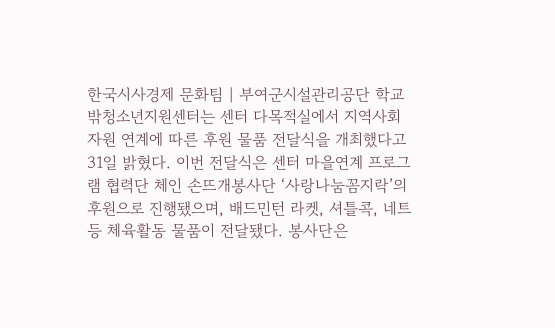한국시사경제 문화팀 | 부여군시설관리공단 학교밖청소년지원센터는 센터 다목적실에서 지역사회 자원 연계에 따른 후원 물품 전달식을 개최했다고 31일 밝혔다. 이번 전달식은 센터 마을연계 프로그램 협력단 체인 손뜨개봉사단 ‘사랑나눔꼼지락’의 후원으로 진행됐으며, 배드민턴 라켓, 셔틀콕, 네트 등 체육활동 물품이 전달됐다. 봉사단은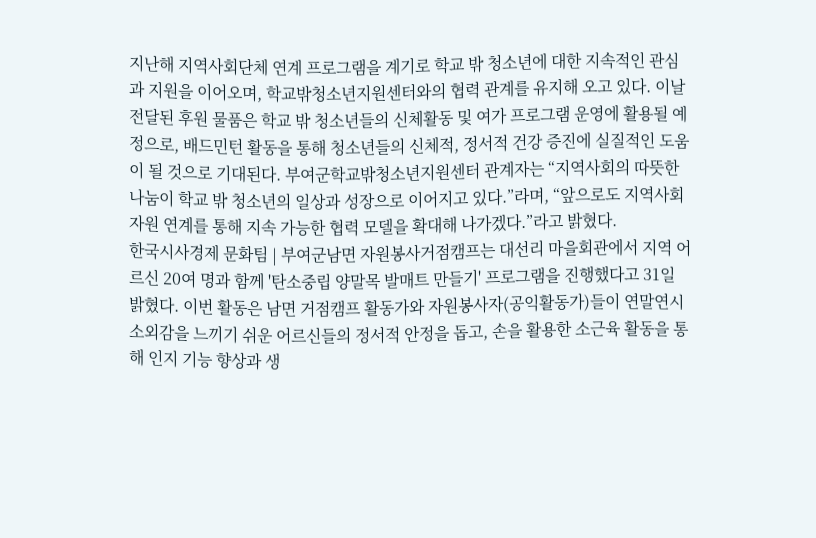지난해 지역사회단체 연계 프로그램을 계기로 학교 밖 청소년에 대한 지속적인 관심과 지원을 이어오며, 학교밖청소년지원센터와의 협력 관계를 유지해 오고 있다. 이날 전달된 후원 물품은 학교 밖 청소년들의 신체활동 및 여가 프로그램 운영에 활용될 예정으로, 배드민턴 활동을 통해 청소년들의 신체적, 정서적 건강 증진에 실질적인 도움이 될 것으로 기대된다. 부여군학교밖청소년지원센터 관계자는 “지역사회의 따뜻한 나눔이 학교 밖 청소년의 일상과 성장으로 이어지고 있다.”라며, “앞으로도 지역사회 자원 연계를 통해 지속 가능한 협력 모델을 확대해 나가겠다.”라고 밝혔다.
한국시사경제 문화팀 | 부여군남면 자원봉사거점캠프는 대선리 마을회관에서 지역 어르신 20여 명과 함께 '탄소중립 양말목 발매트 만들기' 프로그램을 진행했다고 31일 밝혔다. 이번 활동은 남면 거점캠프 활동가와 자원봉사자(공익활동가)들이 연말연시 소외감을 느끼기 쉬운 어르신들의 정서적 안정을 돕고, 손을 활용한 소근육 활동을 통해 인지 기능 향상과 생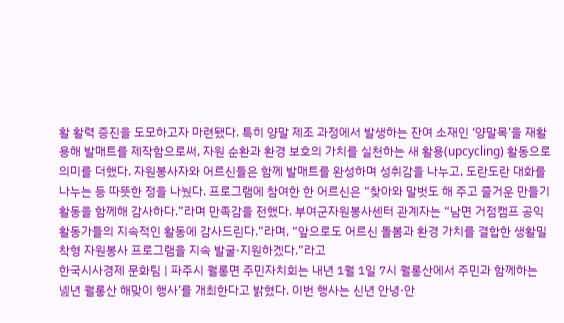활 활력 증진을 도모하고자 마련됐다. 특히 양말 제조 과정에서 발생하는 잔여 소재인 ‘양말목’을 재활용해 발매트를 제작함으로써, 자원 순환과 환경 보호의 가치를 실천하는 새 활용(upcycling) 활동으로 의미를 더했다. 자원봉사자와 어르신들은 함께 발매트를 완성하며 성취감을 나누고, 도란도란 대화를 나누는 등 따뜻한 정을 나눴다. 프로그램에 참여한 한 어르신은 “찾아와 말벗도 해 주고 즐거운 만들기 활동을 함께해 감사하다.”라며 만족감을 전했다. 부여군자원봉사센터 관계자는 “남면 거점캠프 공익활동가들의 지속적인 활동에 감사드린다.”라며, “앞으로도 어르신 돌봄과 환경 가치를 결합한 생활밀착형 자원봉사 프로그램을 지속 발굴·지원하겠다.”라고
한국시사경제 문화팀 | 파주시 월롱면 주민자치회는 내년 1월 1일 7시 월롱산에서 주민과 함께하는 녪년 월롱산 해맞이 행사’를 개최한다고 밝혔다. 이번 행사는 신년 안녕·안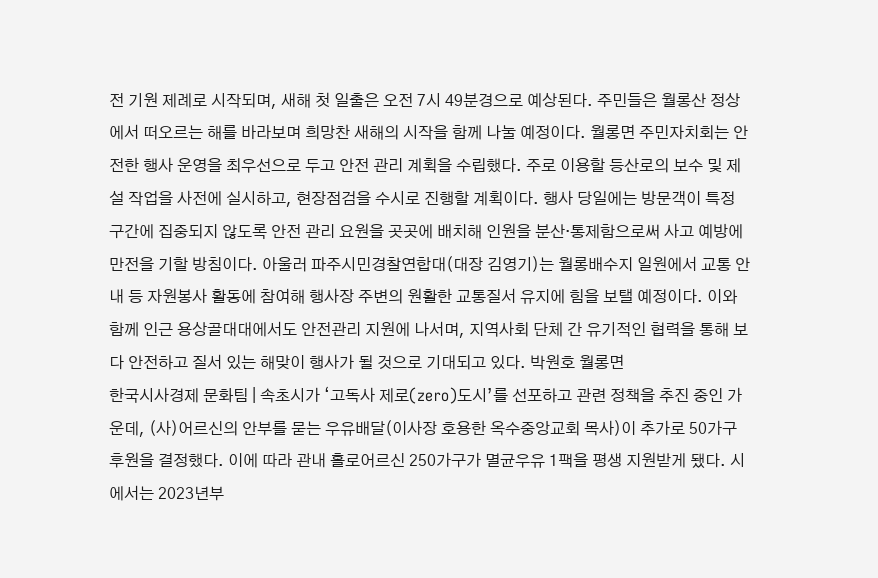전 기원 제례로 시작되며, 새해 첫 일출은 오전 7시 49분경으로 예상된다. 주민들은 월롱산 정상에서 떠오르는 해를 바라보며 희망찬 새해의 시작을 함께 나눌 예정이다. 월롱면 주민자치회는 안전한 행사 운영을 최우선으로 두고 안전 관리 계획을 수립했다. 주로 이용할 등산로의 보수 및 제설 작업을 사전에 실시하고, 현장점검을 수시로 진행할 계획이다. 행사 당일에는 방문객이 특정 구간에 집중되지 않도록 안전 관리 요원을 곳곳에 배치해 인원을 분산·통제함으로써 사고 예방에 만전을 기할 방침이다. 아울러 파주시민경찰연합대(대장 김영기)는 월롱배수지 일원에서 교통 안내 등 자원봉사 활동에 참여해 행사장 주변의 원활한 교통질서 유지에 힘을 보탤 예정이다. 이와 함께 인근 용상골대대에서도 안전관리 지원에 나서며, 지역사회 단체 간 유기적인 협력을 통해 보다 안전하고 질서 있는 해맞이 행사가 될 것으로 기대되고 있다. 박원호 월롱면
한국시사경제 문화팀 | 속초시가 ‘고독사 제로(zero)도시’를 선포하고 관련 정책을 추진 중인 가운데, (사)어르신의 안부를 묻는 우유배달(이사장 호용한 옥수중앙교회 목사)이 추가로 50가구 후원을 결정했다. 이에 따라 관내 홀로어르신 250가구가 멸균우유 1팩을 평생 지원받게 됐다. 시에서는 2023년부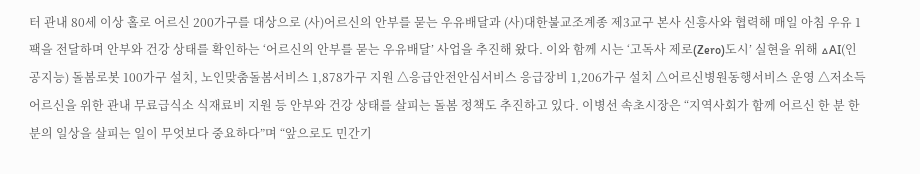터 관내 80세 이상 홀로 어르신 200가구를 대상으로 (사)어르신의 안부를 묻는 우유배달과 (사)대한불교조계종 제3교구 본사 신흥사와 협력해 매일 아침 우유 1팩을 전달하며 안부와 건강 상태를 확인하는 ‘어르신의 안부를 묻는 우유배달’ 사업을 추진해 왔다. 이와 함께 시는 ‘고독사 제로(Zero)도시’ 실현을 위해 △AI(인공지능) 돌봄로봇 100가구 설치, 노인맞춤돌봄서비스 1,878가구 지원 △응급안전안심서비스 응급장비 1,206가구 설치 △어르신병원동행서비스 운영 △저소득 어르신을 위한 관내 무료급식소 식재료비 지원 등 안부와 건강 상태를 살피는 돌봄 정책도 추진하고 있다. 이병선 속초시장은 “지역사회가 함께 어르신 한 분 한 분의 일상을 살피는 일이 무엇보다 중요하다”며 “앞으로도 민간기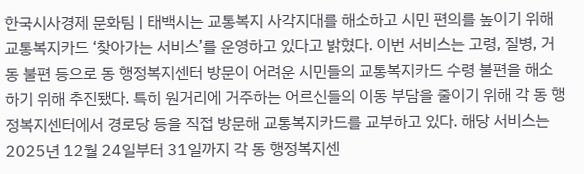한국시사경제 문화팀 | 태백시는 교통복지 사각지대를 해소하고 시민 편의를 높이기 위해 교통복지카드 ‘찾아가는 서비스’를 운영하고 있다고 밝혔다. 이번 서비스는 고령, 질병, 거동 불편 등으로 동 행정복지센터 방문이 어려운 시민들의 교통복지카드 수령 불편을 해소하기 위해 추진됐다. 특히 원거리에 거주하는 어르신들의 이동 부담을 줄이기 위해 각 동 행정복지센터에서 경로당 등을 직접 방문해 교통복지카드를 교부하고 있다. 해당 서비스는 2025년 12월 24일부터 31일까지 각 동 행정복지센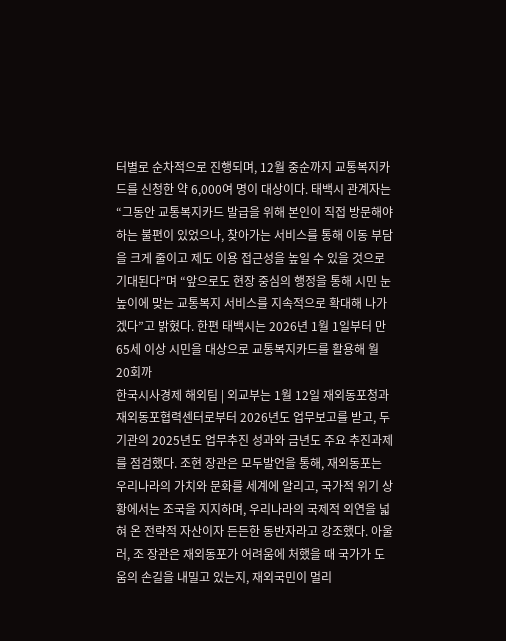터별로 순차적으로 진행되며, 12월 중순까지 교통복지카드를 신청한 약 6,000여 명이 대상이다. 태백시 관계자는 “그동안 교통복지카드 발급을 위해 본인이 직접 방문해야 하는 불편이 있었으나, 찾아가는 서비스를 통해 이동 부담을 크게 줄이고 제도 이용 접근성을 높일 수 있을 것으로 기대된다”며 “앞으로도 현장 중심의 행정을 통해 시민 눈높이에 맞는 교통복지 서비스를 지속적으로 확대해 나가겠다”고 밝혔다. 한편 태백시는 2026년 1월 1일부터 만 65세 이상 시민을 대상으로 교통복지카드를 활용해 월 20회까
한국시사경제 해외팀 | 외교부는 1월 12일 재외동포청과 재외동포협력센터로부터 2026년도 업무보고를 받고, 두 기관의 2025년도 업무추진 성과와 금년도 주요 추진과제를 점검했다. 조현 장관은 모두발언을 통해, 재외동포는 우리나라의 가치와 문화를 세계에 알리고, 국가적 위기 상황에서는 조국을 지지하며, 우리나라의 국제적 외연을 넓혀 온 전략적 자산이자 든든한 동반자라고 강조했다. 아울러, 조 장관은 재외동포가 어려움에 처했을 때 국가가 도움의 손길을 내밀고 있는지, 재외국민이 멀리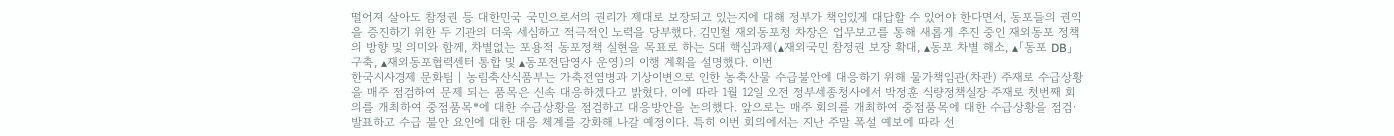떨어져 살아도 참정권 등 대한민국 국민으로서의 권리가 제대로 보장되고 있는지에 대해 정부가 책임있게 대답할 수 있어야 한다면서, 동포들의 권익을 증진하기 위한 두 기관의 더욱 세심하고 적극적인 노력을 당부했다. 김민철 재외동포청 차장은 업무보고를 통해 새롭게 추진 중인 재외동포 정책의 방향 및 의미와 함께, 차별없는 포용적 동포정책 실현을 목표로 하는 5대 핵심과제(▴재외국민 참정권 보장 확대, ▴동포 차별 해소, ▴「동포 DB」 구축, ▴재외동포협력센터 통합 및 ▴동포전담영사 운영)의 이행 계획을 설명했다. 이번
한국시사경제 문화팀 | 농림축산식품부는 가축전염병과 기상이변으로 인한 농축산물 수급불안에 대응하기 위해 물가책임관(차관) 주재로 수급상황을 매주 점검하여 문제 되는 품목은 신속 대응하겠다고 밝혔다. 이에 따라 1월 12일 오전 정부세종청사에서 박정훈 식량정책실장 주재로 첫번째 회의를 개최하여 중점품목*에 대한 수급상황을 점검하고 대응방안을 논의했다. 앞으로는 매주 회의를 개최하여 중점품목에 대한 수급상황을 점검·발표하고 수급 불안 요인에 대한 대응 체계를 강화해 나갈 예정이다. 특히 이번 회의에서는 지난 주말 폭설 예보에 따라 선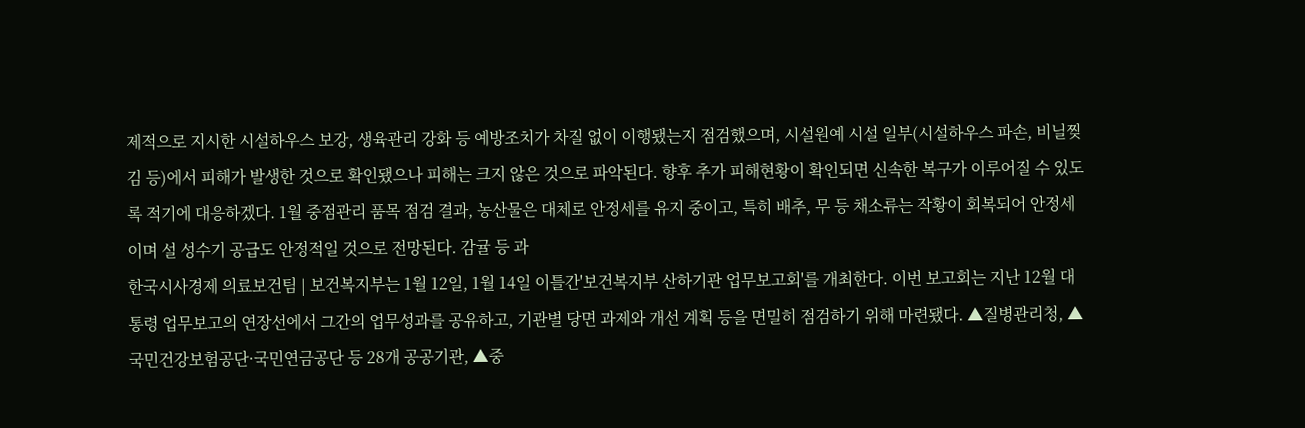제적으로 지시한 시설하우스 보강, 생육관리 강화 등 예방조치가 차질 없이 이행됐는지 점검했으며, 시설원예 시설 일부(시설하우스 파손, 비닐찢김 등)에서 피해가 발생한 것으로 확인됐으나 피해는 크지 않은 것으로 파악된다. 향후 추가 피해현황이 확인되면 신속한 복구가 이루어질 수 있도록 적기에 대응하겠다. 1월 중점관리 품목 점검 결과, 농산물은 대체로 안정세를 유지 중이고, 특히 배추, 무 등 채소류는 작황이 회복되어 안정세이며 설 성수기 공급도 안정적일 것으로 전망된다. 감귤 등 과
한국시사경제 의료보건팀 | 보건복지부는 1월 12일, 1월 14일 이틀간'보건복지부 산하기관 업무보고회'를 개최한다. 이번 보고회는 지난 12월 대통령 업무보고의 연장선에서 그간의 업무성과를 공유하고, 기관별 당면 과제와 개선 계획 등을 면밀히 점검하기 위해 마련됐다. ▲질병관리청, ▲국민건강보험공단·국민연금공단 등 28개 공공기관, ▲중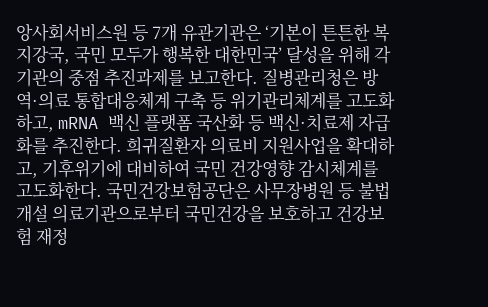앙사회서비스원 등 7개 유관기관은 ‘기본이 튼튼한 복지강국, 국민 모두가 행복한 대한민국’ 달성을 위해 각 기관의 중점 추진과제를 보고한다. 질병관리청은 방역·의료 통합대응체계 구축 등 위기관리체계를 고도화하고, mRNA 백신 플랫폼 국산화 등 백신·치료제 자급화를 추진한다. 희귀질환자 의료비 지원사업을 확대하고, 기후위기에 대비하여 국민 건강영향 감시체계를 고도화한다. 국민건강보험공단은 사무장병원 등 불법개설 의료기관으로부터 국민건강을 보호하고 건강보험 재정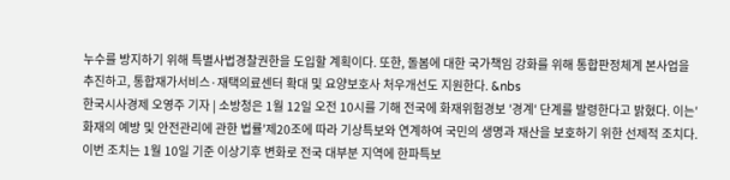누수를 방지하기 위해 특별사법경찰권한을 도입할 계획이다. 또한, 돌봄에 대한 국가책임 강화를 위해 통합판정체계 본사업을 추진하고, 통합재가서비스·재택의료센터 확대 및 요양보호사 처우개선도 지원한다. &nbs
한국시사경제 오영주 기자 | 소방청은 1월 12일 오전 10시를 기해 전국에 화재위험경보 '경계' 단계를 발령한다고 밝혔다. 이는'화재의 예방 및 안전관리에 관한 법률'제20조에 따라 기상특보와 연계하여 국민의 생명과 재산을 보호하기 위한 선제적 조치다. 이번 조치는 1월 10일 기준 이상기후 변화로 전국 대부분 지역에 한파특보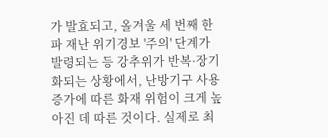가 발효되고, 올겨울 세 번째 한파 재난 위기경보 '주의' 단계가 발령되는 등 강추위가 반복·장기화되는 상황에서, 난방기구 사용 증가에 따른 화재 위험이 크게 높아진 데 따른 것이다. 실제로 최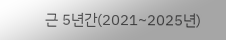근 5년간(2021~2025년)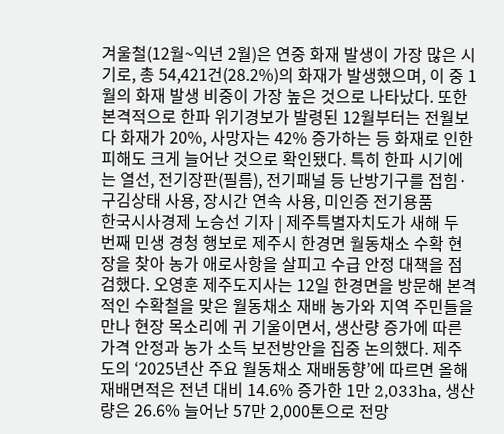겨울철(12월~익년 2월)은 연중 화재 발생이 가장 많은 시기로, 총 54,421건(28.2%)의 화재가 발생했으며, 이 중 1월의 화재 발생 비중이 가장 높은 것으로 나타났다. 또한 본격적으로 한파 위기경보가 발령된 12월부터는 전월보다 화재가 20%, 사망자는 42% 증가하는 등 화재로 인한 피해도 크게 늘어난 것으로 확인됐다. 특히 한파 시기에는 열선, 전기장판(필름), 전기패널 등 난방기구를 접힘·구김상태 사용, 장시간 연속 사용, 미인증 전기용품
한국시사경제 노승선 기자 | 제주특별자치도가 새해 두 번째 민생 경청 행보로 제주시 한경면 월동채소 수확 현장을 찾아 농가 애로사항을 살피고 수급 안정 대책을 점검했다. 오영훈 제주도지사는 12일 한경면을 방문해 본격적인 수확철을 맞은 월동채소 재배 농가와 지역 주민들을 만나 현장 목소리에 귀 기울이면서, 생산량 증가에 따른 가격 안정과 농가 소득 보전방안을 집중 논의했다. 제주도의 ‘2025년산 주요 월동채소 재배동향’에 따르면 올해 재배면적은 전년 대비 14.6% 증가한 1만 2,033ha, 생산량은 26.6% 늘어난 57만 2,000톤으로 전망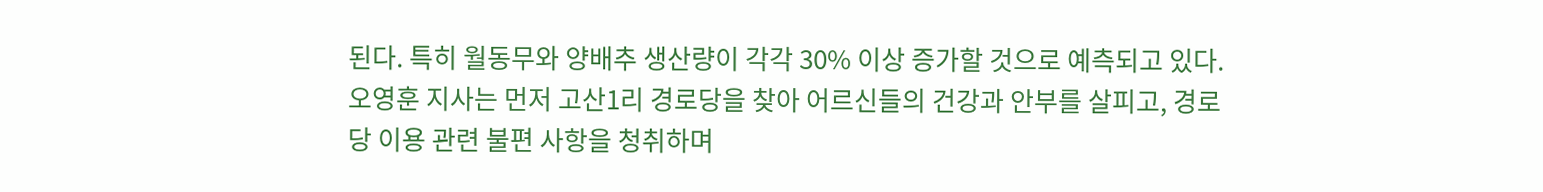된다. 특히 월동무와 양배추 생산량이 각각 30% 이상 증가할 것으로 예측되고 있다. 오영훈 지사는 먼저 고산1리 경로당을 찾아 어르신들의 건강과 안부를 살피고, 경로당 이용 관련 불편 사항을 청취하며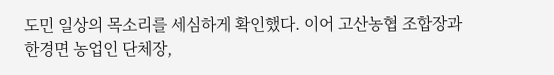도민 일상의 목소리를 세심하게 확인했다. 이어 고산농협 조합장과 한경면 농업인 단체장,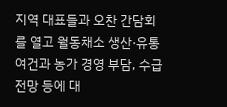지역 대표들과 오찬 간담회를 열고 월동채소 생산·유통 여건과 농가 경영 부담, 수급 전망 등에 대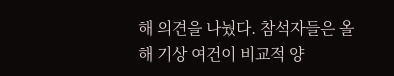해 의견을 나눴다. 참석자들은 올해 기상 여건이 비교적 양